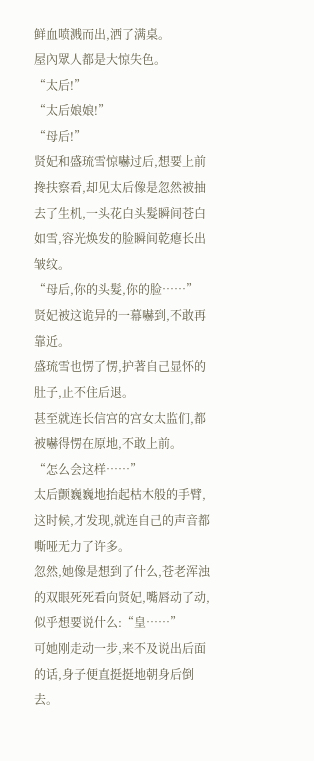鲜血喷溅而出,洒了满桌。
屋內眾人都是大惊失色。
“太后!”
“太后娘娘!”
“母后!”
贤妃和盛琉雪惊嚇过后,想要上前搀扶察看,却见太后像是忽然被抽去了生机,一头花白头髮瞬间苍白如雪,容光焕发的脸瞬间乾瘪长出皱纹。
“母后,你的头髮,你的脸……”
贤妃被这诡异的一幕嚇到,不敢再靠近。
盛琉雪也愣了愣,护著自己显怀的肚子,止不住后退。
甚至就连长信宫的宫女太监们,都被嚇得愣在原地,不敢上前。
“怎么会这样……”
太后颤巍巍地抬起枯木般的手臂,这时候,才发现,就连自己的声音都嘶哑无力了许多。
忽然,她像是想到了什么,苍老浑浊的双眼死死看向贤妃,嘴唇动了动,似乎想要说什么:“皇……”
可她刚走动一步,来不及说出后面的话,身子便直挺挺地朝身后倒去。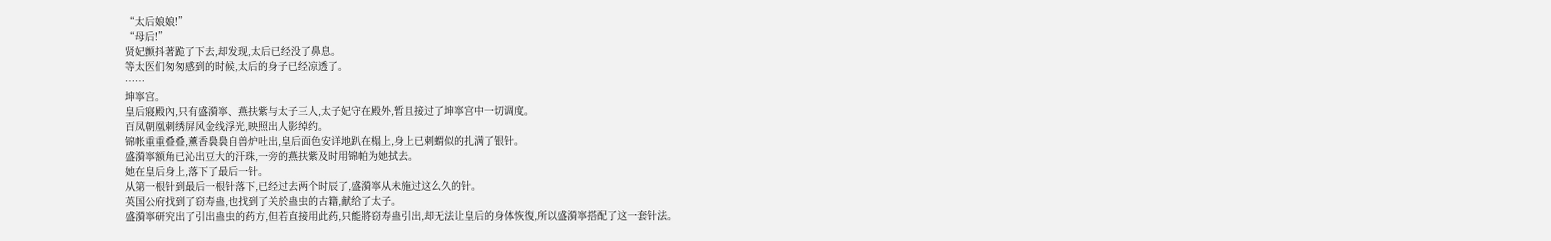“太后娘娘!”
“母后!”
贤妃颤抖著跪了下去,却发现,太后已经没了鼻息。
等太医们匆匆感到的时候,太后的身子已经凉透了。
……
坤寧宫。
皇后寢殿內,只有盛漪寧、燕扶紫与太子三人,太子妃守在殿外,暂且接过了坤寧宫中一切调度。
百凤朝凰刺绣屏风金线浮光,映照出人影绰约。
锦帐重重叠叠,薰香裊裊自兽炉吐出,皇后面色安详地趴在榻上,身上已刺蝟似的扎满了银针。
盛漪寧额角已沁出豆大的汗珠,一旁的燕扶紫及时用锦帕为她拭去。
她在皇后身上,落下了最后一针。
从第一根针到最后一根针落下,已经过去两个时辰了,盛漪寧从未施过这么久的针。
英国公府找到了窃寿蛊,也找到了关於蛊虫的古籍,献给了太子。
盛漪寧研究出了引出蛊虫的药方,但若直接用此药,只能將窃寿蛊引出,却无法让皇后的身体恢復,所以盛漪寧搭配了这一套针法。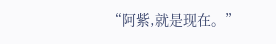“阿紫,就是现在。”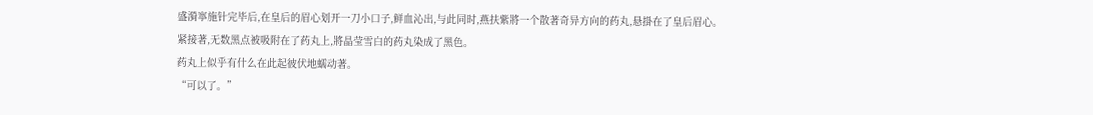盛漪寧施针完毕后,在皇后的眉心划开一刀小口子,鲜血沁出,与此同时,燕扶紫將一个散著奇异方向的药丸,悬掛在了皇后眉心。
紧接著,无数黑点被吸附在了药丸上,將晶莹雪白的药丸染成了黑色。
药丸上似乎有什么在此起彼伏地蠕动著。
“可以了。”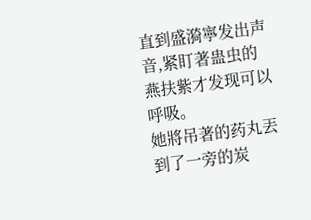直到盛漪寧发出声音,紧盯著蛊虫的燕扶紫才发现可以呼吸。
她將吊著的药丸丟到了一旁的炭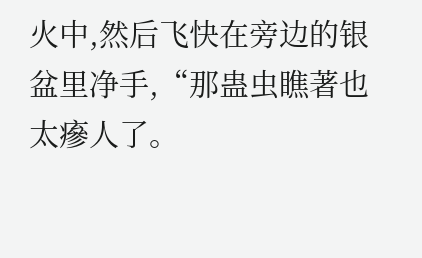火中,然后飞快在旁边的银盆里净手,“那蛊虫瞧著也太瘮人了。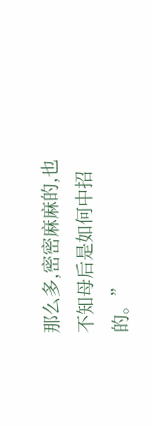那么多,密密麻麻的,也不知母后是如何中招的。”